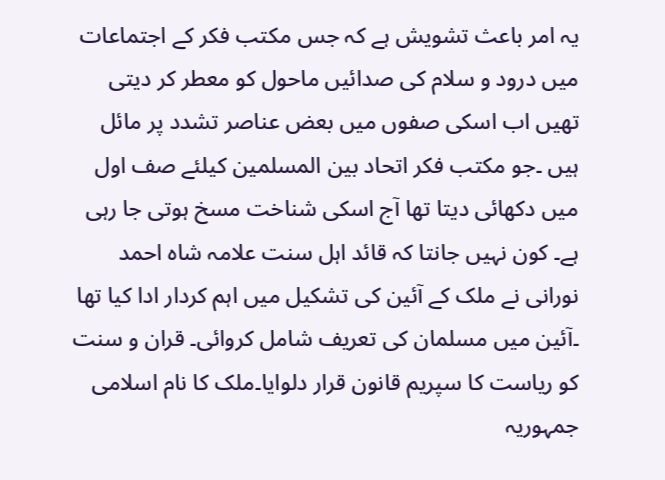یہ امر باعث تشویش ہے کہ جس مکتب فکر کے اجتماعات میں درود و سلام کی صدائیں ماحول کو معطر کر دیتی تھیں اب اسکی صفوں میں بعض عناصر تشدد پر مائل ہیں ۔جو مکتب فکر اتحاد بین المسلمین کیلئے صف اول میں دکھائی دیتا تھا آج اسکی شناخت مسخ ہوتی جا رہی ہے۔ کون نہیں جانتا کہ قائد اہل سنت علامہ شاہ احمد نورانی نے ملک کے آئین کی تشکیل میں اہم کردار ادا کیا تھا ۔آئین میں مسلمان کی تعریف شامل کروائی۔ قران و سنت کو ریاست کا سپریم قانون قرار دلوایا۔ملک کا نام اسلامی جمہوریہ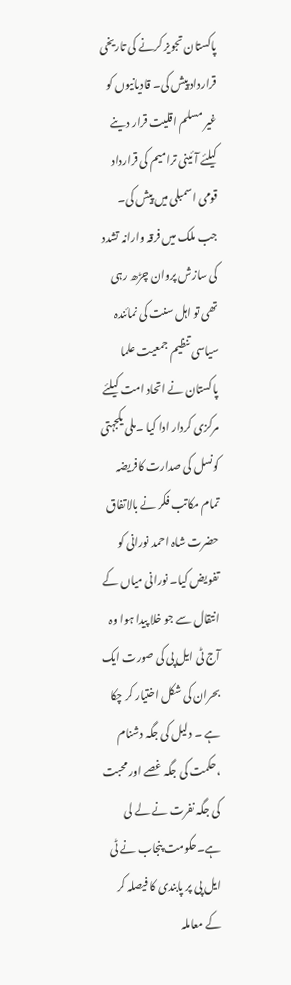پاکستان تجویز کرنے کی تاریخی قرارداد پیش کی۔ قادیانیوں کو غیر مسلم اقلیت قرار دینے کیلئے آئینی ترامیم کی قرارداد قومی اسمبلی میں پیش کی۔ جب ملک میں فرقہ وارانہ تشدد کی سازش پروان چڑھ رہی تھی تو اہل سنت کی نمائندہ سیاسی تنظیم جمعیت علما پاکستان نے اتحاد امت کیلئے مرکزی کردار ادا کیا ۔ملی یکجہتی کونسل کی صدارت کافریضہ تمام مکاتب فکر نے بالاتفاق حضرت شاہ احمد نورانی کو تفویض کیا۔ نورانی میاں کے انتقال سے جو خلا پیدا ہوا وہ آج ٹی ایل پی کی صورت ایک بحران کی شکل اختیار کر چکا ہے ۔ دلیل کی جگہ دشنام ،حکمت کی جگہ غصے اور محبت کی جگہ نفرت نے لے لی ہے۔حکومت پنجاب نے ٹی ایل پی پر پابندی کا فیصلہ کر کے معاملہ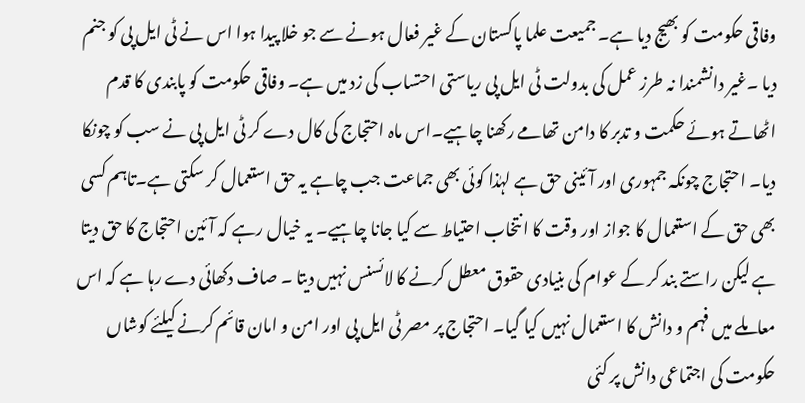وفاقی حکومت کو بھیج دیا ہے۔ جمیعت علما پاکستان کے غیر فعال ہونے سے جو خلا پیدا ہوا اس نے ٹی ایل پی کو جنم دیا ۔غیر دانشمندا نہ طرز عمل کی بدولت ٹی ایل پی ریاستی احتساب کی زد میں ہے۔ وفاقی حکومت کو پابندی کا قدم اٹھاتے ہوئے حکمت و تدبر کا دامن تھامے رکھنا چاہیے۔اس ماہ احتجاج کی کال دے کر ٹی ایل پی نے سب کو چونکا دیا۔ احتجاج چونکہ جمہوری اور آئینی حق ہے لہٰذا کوئی بھی جماعت جب چاہے یہ حق استعمال کر سکتی ہے۔تاہم کسی بھی حق کے استعمال کا جواز اور وقت کا انتخاب احتیاط سے کیا جانا چاہیے۔ یہ خیال رہے کہ آئین احتجاج کا حق دیتا ہے لیکن راستے بند کر کے عوام کی بنیادی حقوق معطل کرنے کا لائسنس نہیں دیتا ۔ صاف دکھائی دے رہا ہے کہ اس معاملے میں فہم و دانش کا استعمال نہیں کیا گیا۔ احتجاج پر مصر ٹی ایل پی اور امن و امان قائم کرنے کیلئے کوشاں حکومت کی اجتماعی دانش پر کئی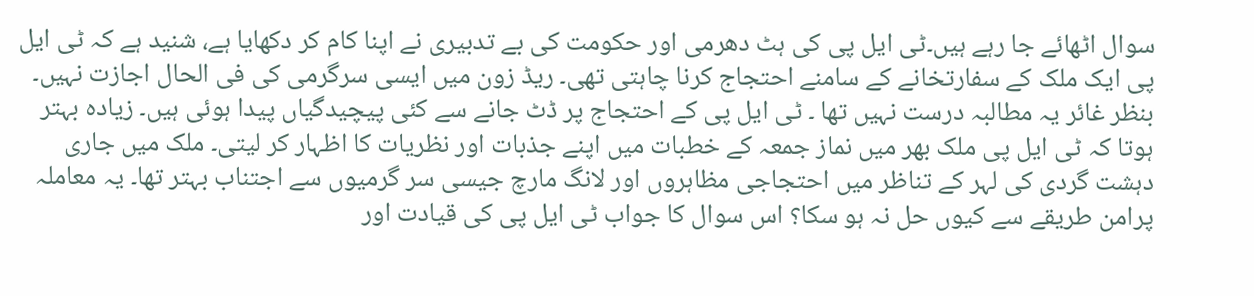سوال اٹھائے جا رہے ہیں۔ٹی ایل پی کی ہٹ دھرمی اور حکومت کی بے تدبیری نے اپنا کام کر دکھایا ہے، شنید ہے کہ ٹی ایل پی ایک ملک کے سفارتخانے کے سامنے احتجاج کرنا چاہتی تھی۔ ریڈ زون میں ایسی سرگرمی کی فی الحال اجازت نہیں۔ بنظر غائر یہ مطالبہ درست نہیں تھا ۔ ٹی ایل پی کے احتجاج پر ڈٹ جانے سے کئی پیچیدگیاں پیدا ہوئی ہیں۔ زیادہ بہتر ہوتا کہ ٹی ایل پی ملک بھر میں نماز جمعہ کے خطبات میں اپنے جذبات اور نظریات کا اظہار کر لیتی۔ ملک میں جاری دہشت گردی کی لہر کے تناظر میں احتجاجی مظاہروں اور لانگ مارچ جیسی سر گرمیوں سے اجتناب بہتر تھا۔ یہ معاملہ پرامن طریقے سے کیوں حل نہ ہو سکا؟ اس سوال کا جواب ٹی ایل پی کی قیادت اور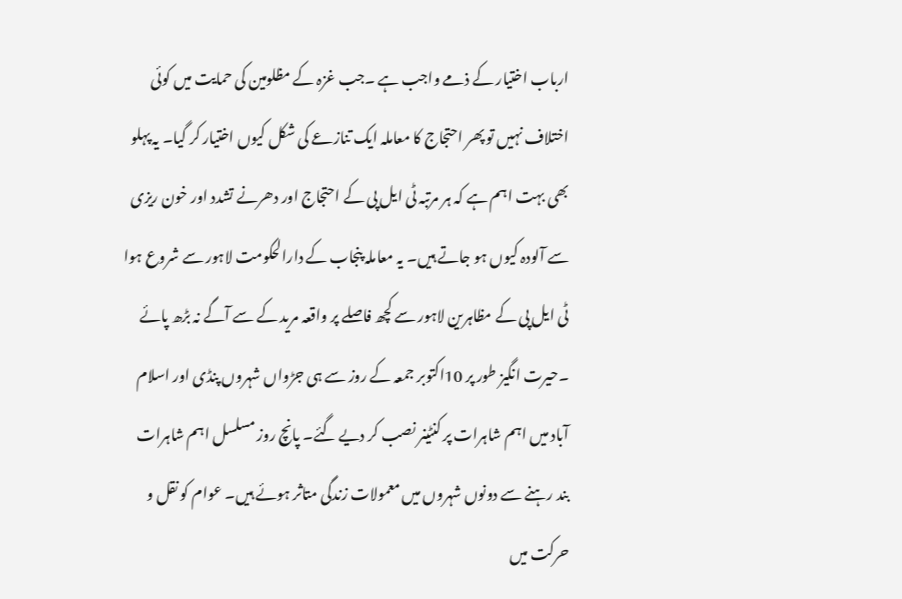ارباب اختیار کے ذمے واجب ہے ۔جب غزہ کے مظلومین کی حمایت میں کوئی اختلاف نہیں تو پھر احتجاج کا معاملہ ایک تنازعے کی شکل کیوں اختیار کر گیا۔ یہ پہلو بھی بہت اہم ہے کہ ہر مرتبہ ٹی ایل پی کے احتجاج اور دھرنے تشدد اور خون ریزی سے آلودہ کیوں ہو جاتے ہیں۔ یہ معاملہ پنجاب کے دارالحکومت لاہور سے شروع ہوا ٹی ایل پی کے مظاہرین لاہور سے کچھ فاصلے پر واقعہ مرید کے سے آگے نہ بڑھ پائے ۔حیرت انگیز طور پر 10اکتوبر جمعہ کے روز سے ہی جڑواں شہروں پنڈی اور اسلام آباد میں اہم شاہرات پر کنٹینر نصب کر دیے گئے۔ پانچ روز مسلسل اہم شاہرات بند رہنے سے دونوں شہروں میں معمولات زندگی متاثر ہوئے ہیں۔ عوام کو نقل و حرکت میں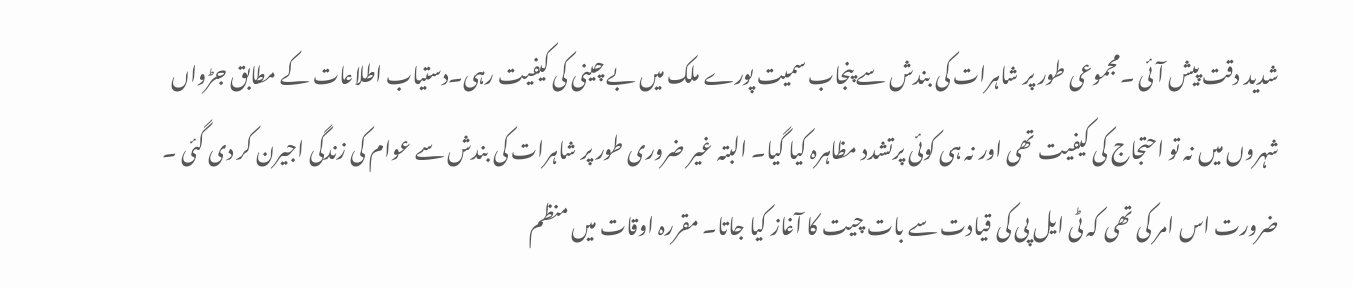شدید دقت پیش آئی ۔مجموعی طور پر شاہرات کی بندش سے پنجاب سمیت پورے ملک میں بے چینی کی کیفیت رہی۔دستیاب اطلاعات کے مطابق جڑواں شہروں میں نہ تو احتجاج کی کیفیت تھی اور نہ ہی کوئی پرتشدد مظاہرہ کیا گیا۔ البتہ غیر ضروری طور پر شاہرات کی بندش سے عوام کی زندگی اجیرن کر دی گئی ۔ ضرورت اس امر کی تھی کہ ٹی ایل پی کی قیادت سے بات چیت کا آغاز کیا جاتا۔ مقررہ اوقات میں منظم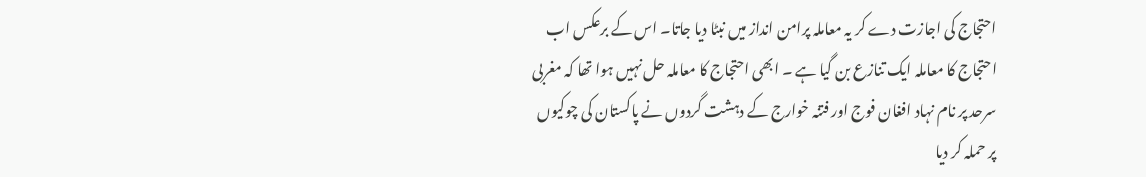احتجاج کی اجازت دے کر یہ معاملہ پرامن انداز میں نبٹا دیا جاتا۔ اس کے برعکس اب احتجاج کا معاملہ ایک تنازع بن گیا ہے ۔ ابھی احتجاج کا معاملہ حل نہیں ہوا تھا کہ مغربی سرحد پر نام نہاد افغان فوج اور فتنہ خوارج کے دہشت گردوں نے پاکستان کی چوکیوں پر حملہ کر دیا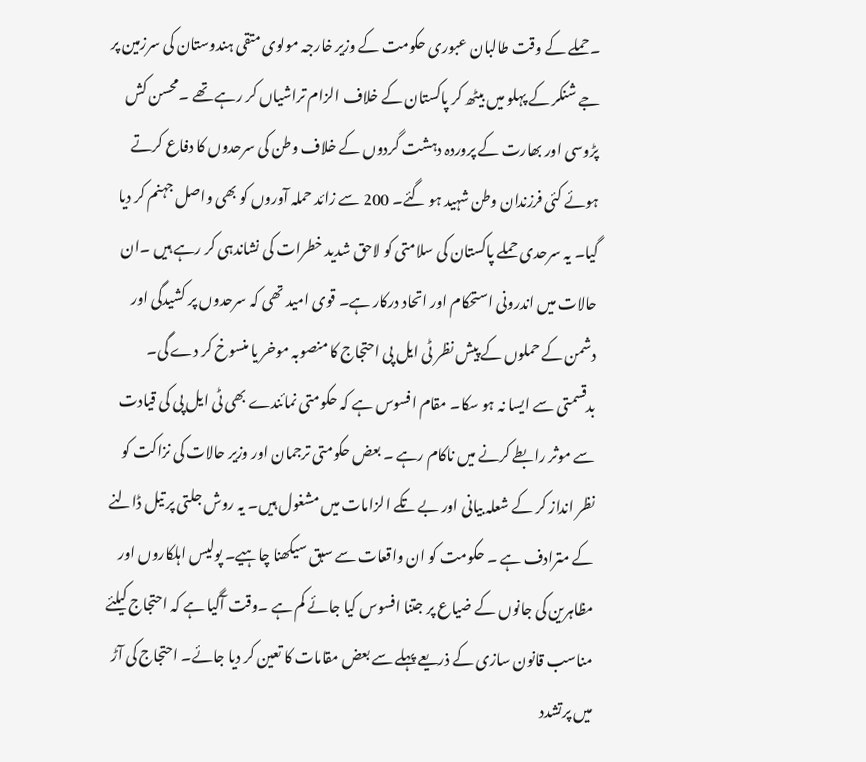۔حملے کے وقت طالبان عبوری حکومت کے وزیر خارجہ مولوی متقی ہندوستان کی سرزمین پر جے شنکر کے پہلو میں بیٹھ کر پاکستان کے خلاف الزام تراشیاں کر رہے تھے ۔محسن کش پڑوسی اور بھارت کے پروردہ دہشت گردوں کے خلاف وطن کی سرحدوں کا دفاع کرتے ہوئے کئی فرزندان وطن شہید ہو گئے۔ 200 سے زائد حملہ آوروں کو بھی واصل جہنم کر دیا گیا۔ یہ سرحدی حملے پاکستان کی سلامتی کو لاحق شدید خطرات کی نشاندہی کر رہے ہیں ۔ان حالات میں اندرونی استحکام اور اتحاد درکار ہے۔ قوی امید تھی کہ سرحدوں پر کشیدگی اور دشمن کے حملوں کے پیش نظر ٹی ایل پی احتجاج کا منصوبہ موخر یا منسوخ کر دے گی۔ بدقسمتی سے ایسا نہ ہو سکا۔ مقام افسوس ہے کہ حکومتی نمائندے بھی ٹی ایل پی کی قیادت سے موثر رابطے کرنے میں ناکام رہے ۔ بعض حکومتی ترجمان اور وزیر حالات کی نزاکت کو نظر انداز کر کے شعلہ بیانی اور بے تکے الزامات میں مشغول ہیں۔ یہ روش جلتی پر تیل ڈالنے کے مترادف ہے ۔ حکومت کو ان واقعات سے سبق سیکھنا چاہیے۔ پولیس اہلکاروں اور مظاہرین کی جانوں کے ضیاع پر جتنا افسوس کیا جائے کم ہے ۔وقت آگیا ہے کہ احتجاج کیلئے مناسب قانون سازی کے ذریعے پہلے سے بعض مقامات کا تعین کر دیا جائے۔ احتجاج کی آڑ میں پرتشدد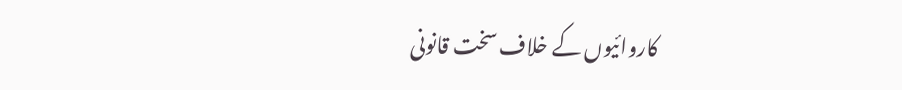کاروائیوں کے خلاف سخت قانونی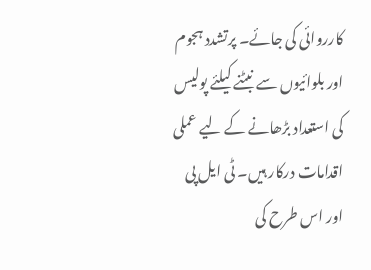کارروائی کی جائے۔ پرتشدد ہجوم اور بلوائیوں سے نبٹنے کیلئے پولیس کی استعداد بڑھانے کے لیے عملی اقدامات درکار ہیں۔ ٹی ایل پی اور اس طرح کی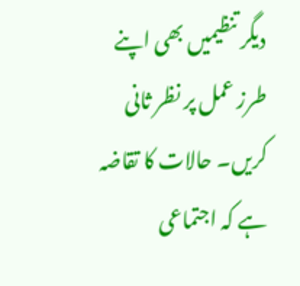دیگر تنظیمیں بھی اپنے طرز عمل پر نظر ثانی کریں۔ حالات کا تقاضہ ہے کہ اجتماعی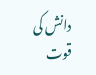دانش کی قوت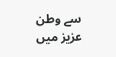سے وطن عزیز میں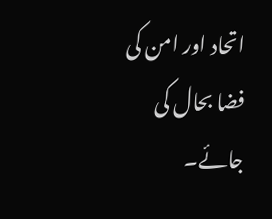اتحاد اور امن کی فضا بحال کی جائے۔